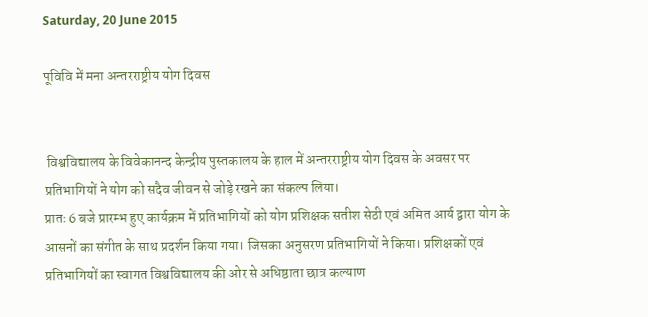Saturday, 20 June 2015

पूविवि में मना अन्तरराष्ट्रीय योग दिवस


 विश्वविद्यालय के विवेकानन्द केन्द्रीय पुस्तकालय के हाल में अन्तरराष्ट्रीय योग दिवस के अवसर पर प्रतिभागियों ने योग को सदैव जीवन से जोड़े रखने का संकल्प लिया।
प्रातः 6 बजे प्रारम्भ हुए कार्यक्रम में प्रतिभागियों को योग प्रशिक्षक सतीश सेठी एवं अमित आर्य द्वारा योग के आसनों का संगीत के साथ प्रदर्शन किया गया। जिसका अनुसरण प्रतिभागियों ने किया। प्रशिक्षकों एवं प्रतिभागियों का स्वागत विश्वविद्यालय की ओर से अधिष्ठाता छात्र कल्याण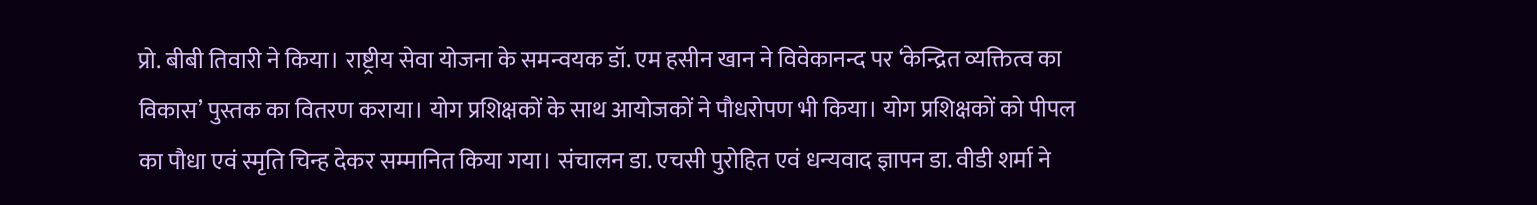प्रो. बीबी तिवारी ने किया। राष्ट्रीय सेवा योजना के समन्वयक डॉ. एम हसीन खान ने विवेकानन्द पर ‘केन्द्रित व्यक्तित्व का विकास’ पुस्तक का वितरण कराया। योग प्रशिक्षकों के साथ आयोजकों ने पौधरोपण भी किया। योग प्रशिक्षकों को पीपल का पौधा एवं स्मृति चिन्ह देकर सम्मानित किया गया। संचालन डा. एचसी पुरोहित एवं धन्यवाद ज्ञापन डा. वीडी शर्मा ने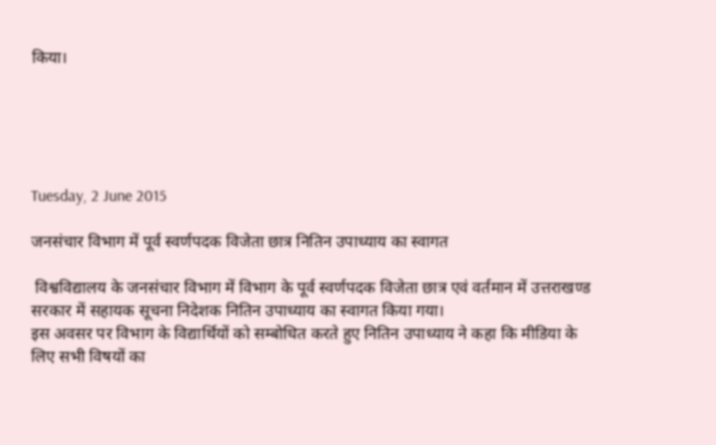किया।





Tuesday, 2 June 2015

जनसंचार विभाग में पूर्व स्वर्णपदक विजेता छात्र नितिन उपाध्याय का स्वागत

 विश्वविद्यालय के जनसंचार विभाग में विभाग के पूर्व स्वर्णपदक विजेता छात्र एवं वर्तमान में उत्तराखण्ड सरकार में सहायक सूचना निदेशक नितिन उपाध्याय का स्वागत किया गया।
इस अवसर पर विभाग के विद्यार्थियों को सम्बोधित करते हुए नितिन उपाध्याय ने कहा कि मीडिया के लिए सभी विषयों का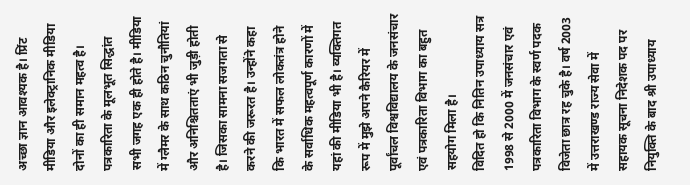अच्छा ज्ञान आवश्यक है। प्रिंट मीडिया और इलेक्ट्रानिक मीडिया दोनों का ही समान महत्व है। पत्रकारिता के मूलभूत सिद्धांत सभी जगह एक ही होते है। मीडिया में ग्लैमर के साथ कठिन चुनौतियां और अनिश्चितताएं भी जुड़ी होती है। जिसका सामना सजगता से करने की जरूरत है। उन्होंने कहा कि भारत में सफल लोकतंत्र होने के सर्वाधिक महत्वपूर्ण कारणों में यहां की मीडिया भी है। व्यक्तिगत रूप में मुझे अपने कैरियर में पूर्वांचल विश्वविद्यालय के जनसंचार एवं पत्रकारिता विभाग का बहुत सहयोग मिला है।
विदित हो कि नितिन उपाध्याय सत्र 1998 से 2000 में जनसंचार एवं पत्रकारिता विभाग के स्वर्ण पदक विजेता छात्र रह चुके है। वर्ष 2003 में उत्तराखण्ड राज्य सेवा में सहायक सूचना निदेशक पद पर नियुक्ति के बाद श्री उपाध्याय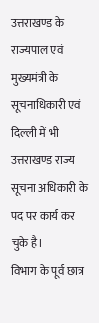उत्तराखण्ड के राज्यपाल एवं मुख्यमंत्री के सूचनाधिकारी एवं दिल्ली में भी उत्तराखण्ड राज्य सूचना अधिकारी के पद पर कार्य कर चुके है।
विभाग के पूर्व छात्र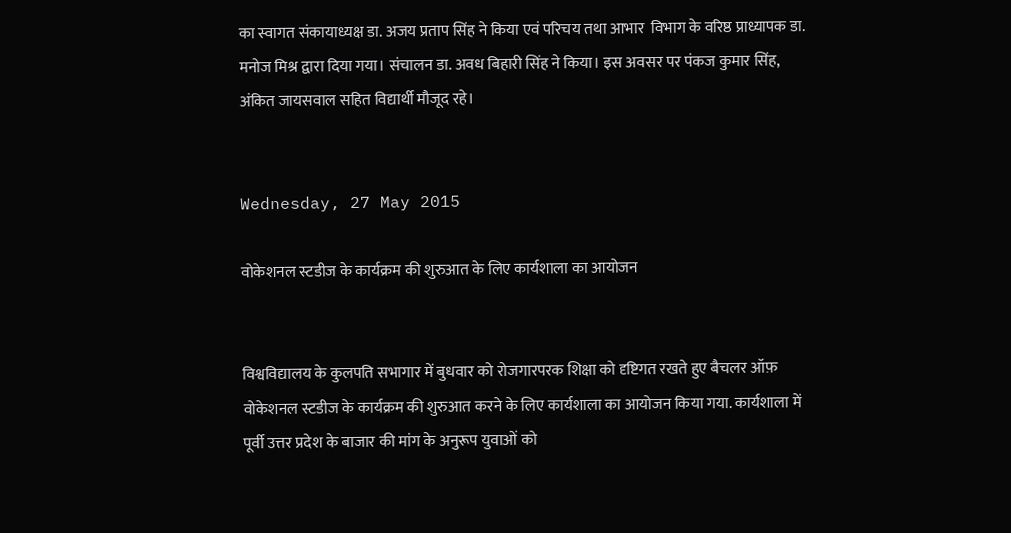का स्वागत संकायाध्यक्ष डा. अजय प्रताप सिंह ने किया एवं परिचय तथा आभार  विभाग के वरिष्ठ प्राध्यापक डा. मनोज मिश्र द्वारा दिया गया। संचालन डा. अवध बिहारी सिंह ने किया। इस अवसर पर पंकज कुमार सिंह, अंकित जायसवाल सहित विद्यार्थी मौजूद रहे।


Wednesday, 27 May 2015

वोकेशनल स्टडीज के कार्यक्रम की शुरुआत के लिए कार्यशाला का आयोजन


विश्वविद्यालय के कुलपति सभागार में बुधवार को रोजगारपरक शिक्षा को दृष्टिगत रखते हुए बैचलर ऑफ़ वोकेशनल स्टडीज के कार्यक्रम की शुरुआत करने के लिए कार्यशाला का आयोजन किया गया. कार्यशाला में पूर्वी उत्तर प्रदेश के बाजार की मांग के अनुरूप युवाओं को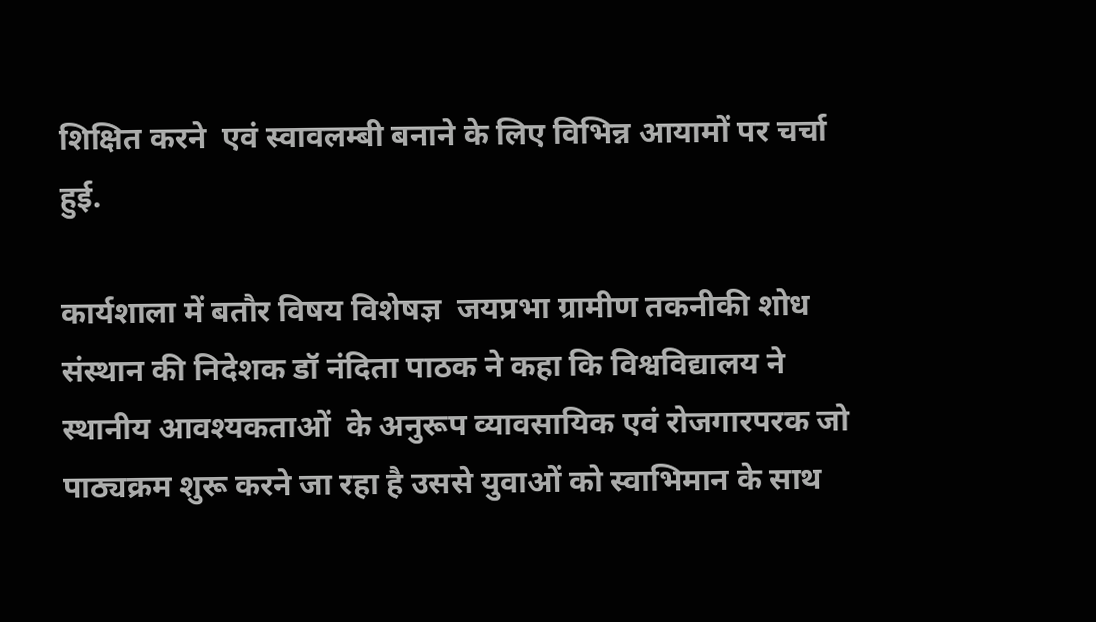शिक्षित करने  एवं स्वावलम्बी बनाने के लिए विभिन्न आयामों पर चर्चा हुई.

कार्यशाला में बतौर विषय विशेषज्ञ  जयप्रभा ग्रामीण तकनीकी शोध संस्थान की निदेशक डॉ नंदिता पाठक ने कहा कि विश्वविद्यालय ने  स्थानीय आवश्यकताओं  के अनुरूप व्यावसायिक एवं रोजगारपरक जो पाठ्यक्रम शुरू करने जा रहा है उससे युवाओं को स्वाभिमान के साथ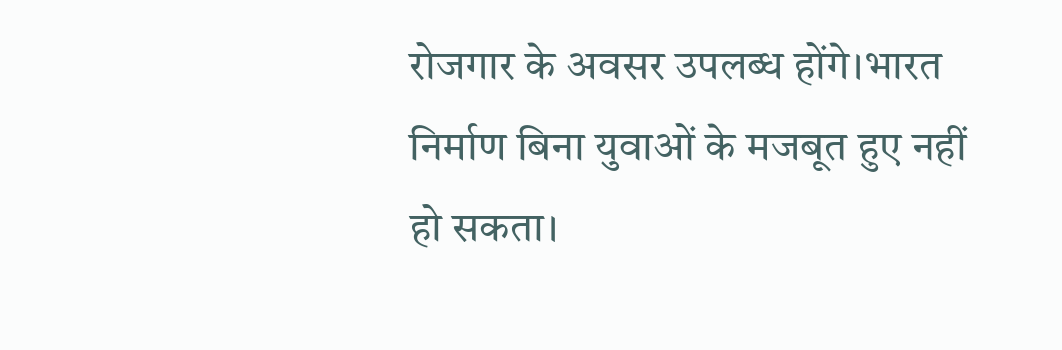रोजगार के अवसर उपलब्ध होंगे।भारत  निर्माण बिना युवाओं के मजबूत हुए नहीं हो सकता।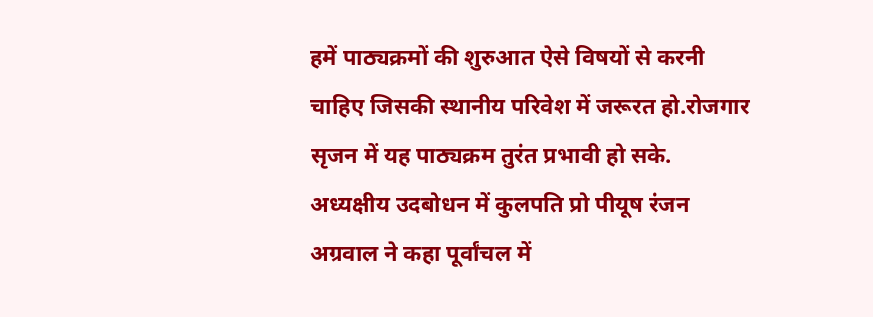हमें पाठ्यक्रमों की शुरुआत ऐसे विषयों से करनी चाहिए जिसकी स्थानीय परिवेश में जरूरत हो.रोजगार सृजन में यह पाठ्यक्रम तुरंत प्रभावी हो सके.
अध्यक्षीय उदबोधन में कुलपति प्रो पीयूष रंजन अग्रवाल ने कहा पूर्वांचल में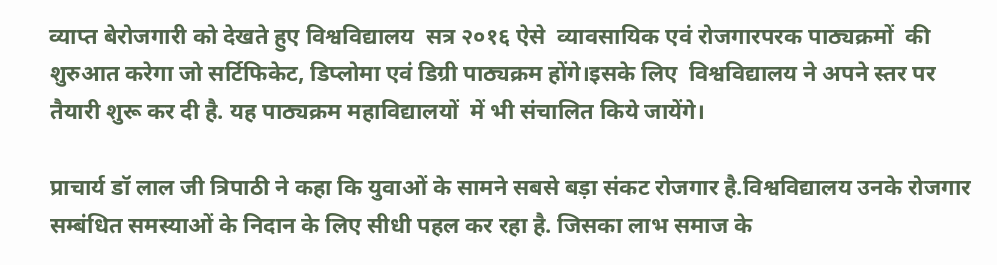व्याप्त बेरोजगारी को देखते हुए विश्वविद्यालय  सत्र २०१६ ऐसे  व्यावसायिक एवं रोजगारपरक पाठ्यक्रमों  की शुरुआत करेगा जो सर्टिफिकेट, डिप्लोमा एवं डिग्री पाठ्यक्रम होंगे।इसके लिए  विश्वविद्यालय ने अपने स्तर पर तैयारी शुरू कर दी है. यह पाठ्यक्रम महाविद्यालयों  में भी संचालित किये जायेंगे।

प्राचार्य डॉ लाल जी त्रिपाठी ने कहा कि युवाओं के सामने सबसे बड़ा संकट रोजगार है.विश्वविद्यालय उनके रोजगार सम्बंधित समस्याओं के निदान के लिए सीधी पहल कर रहा है. जिसका लाभ समाज के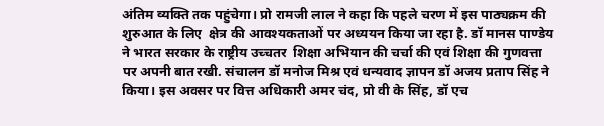अंतिम व्यक्ति तक पहुंचेगा। प्रो रामजी लाल ने कहा कि पहले चरण में इस पाठ्यक्रम की शुरुआत के लिए  क्षेत्र की आवश्यकताओं पर अध्ययन किया जा रहा है. डॉ मानस पाण्डेय ने भारत सरकार के राष्ट्रीय उच्चतर  शिक्षा अभियान की चर्चा की एवं शिक्षा की गुणवत्ता पर अपनी बात रखी. संचालन डॉ मनोज मिश्र एवं धन्यवाद ज्ञापन डॉ अजय प्रताप सिंह ने किया। इस अवसर पर वित्त अधिकारी अमर चंद, प्रो वी के सिंह, डॉ एच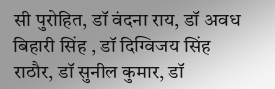सी पुरोहित, डॉ वंदना राय, डॉ अवध बिहारी सिंह , डॉ दिग्विजय सिंह राठौर, डॉ सुनील कुमार, डॉ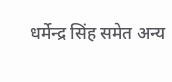धर्मेन्द्र सिंह समेत अन्य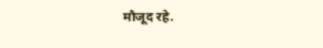मौजूद रहे.